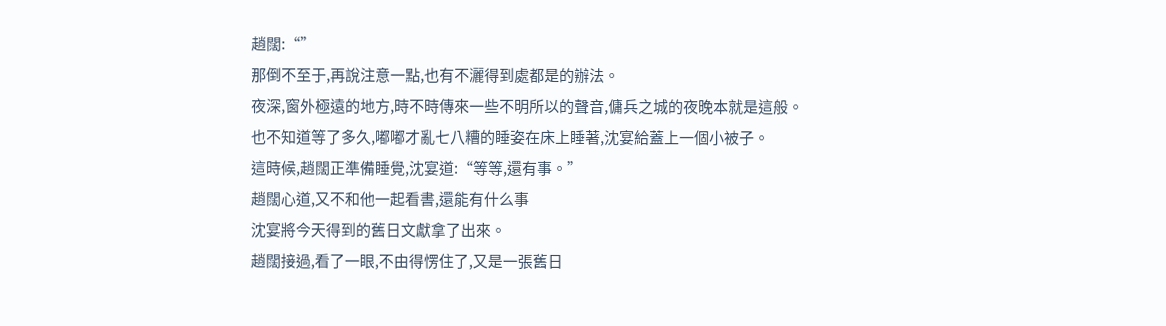趙闊:“”
那倒不至于,再說注意一點,也有不灑得到處都是的辦法。
夜深,窗外極遠的地方,時不時傳來一些不明所以的聲音,傭兵之城的夜晚本就是這般。
也不知道等了多久,嘟嘟才亂七八糟的睡姿在床上睡著,沈宴給蓋上一個小被子。
這時候,趙闊正準備睡覺,沈宴道:“等等,還有事。”
趙闊心道,又不和他一起看書,還能有什么事
沈宴將今天得到的舊日文獻拿了出來。
趙闊接過,看了一眼,不由得愣住了,又是一張舊日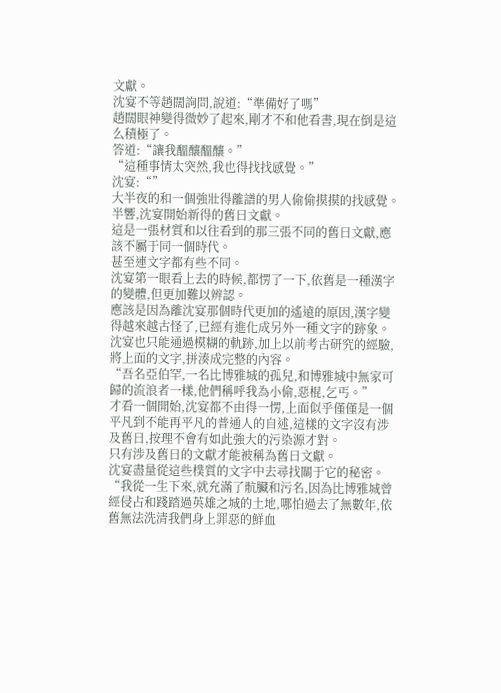文獻。
沈宴不等趙闊詢問,說道:“準備好了嗎”
趙闊眼神變得微妙了起來,剛才不和他看書,現在倒是這么積極了。
答道:“讓我醞釀醞釀。”
“這種事情太突然,我也得找找感覺。”
沈宴:“”
大半夜的和一個強壯得離譜的男人偷偷摸摸的找感覺。
半響,沈宴開始新得的舊日文獻。
這是一張材質和以往看到的那三張不同的舊日文獻,應該不屬于同一個時代。
甚至連文字都有些不同。
沈宴第一眼看上去的時候,都愣了一下,依舊是一種漢字的變體,但更加難以辨認。
應該是因為離沈宴那個時代更加的遙遠的原因,漢字變得越來越古怪了,已經有進化成另外一種文字的跡象。
沈宴也只能通過模糊的軌跡,加上以前考古研究的經驗,將上面的文字,拼湊成完整的內容。
“吾名亞伯罕,一名比博雅城的孤兒,和博雅城中無家可歸的流浪者一樣,他們稱呼我為小偷,惡棍,乞丐。”
才看一個開始,沈宴都不由得一愣,上面似乎僅僅是一個平凡到不能再平凡的普通人的自述,這樣的文字沒有涉及舊日,按理不會有如此強大的污染源才對。
只有涉及舊日的文獻才能被稱為舊日文獻。
沈宴盡量從這些樸質的文字中去尋找關于它的秘密。
“我從一生下來,就充滿了骯臟和污名,因為比博雅城曾經侵占和踐踏過英雄之城的土地,哪怕過去了無數年,依舊無法洗清我們身上罪惡的鮮血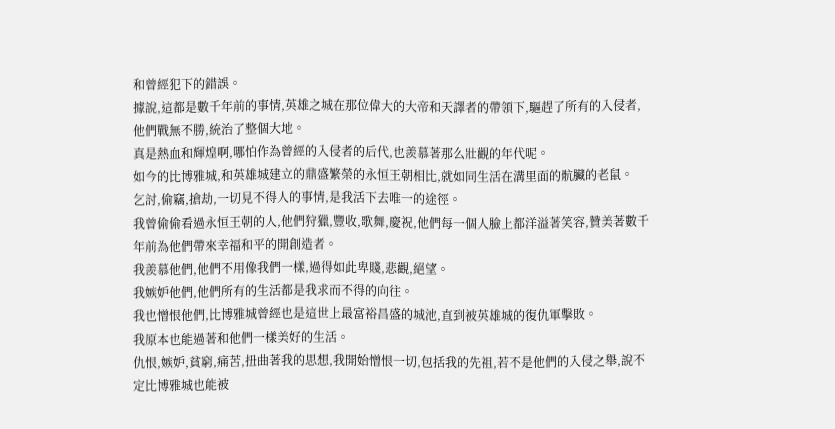和曾經犯下的錯誤。
據說,這都是數千年前的事情,英雄之城在那位偉大的大帝和天譯者的帶領下,驅趕了所有的入侵者,他們戰無不勝,統治了整個大地。
真是熱血和輝煌啊,哪怕作為曾經的入侵者的后代,也羨慕著那么壯觀的年代呢。
如今的比博雅城,和英雄城建立的鼎盛繁榮的永恒王朝相比,就如同生活在溝里面的骯臟的老鼠。
乞討,偷竊,搶劫,一切見不得人的事情,是我活下去唯一的途徑。
我曾偷偷看過永恒王朝的人,他們狩獵,豐收,歌舞,慶祝,他們每一個人臉上都洋溢著笑容,贊美著數千年前為他們帶來幸福和平的開創造者。
我羨慕他們,他們不用像我們一樣,過得如此卑賤,悲觀,絕望。
我嫉妒他們,他們所有的生活都是我求而不得的向往。
我也憎恨他們,比博雅城曾經也是這世上最富裕昌盛的城池,直到被英雄城的復仇軍擊敗。
我原本也能過著和他們一樣美好的生活。
仇恨,嫉妒,貧窮,痛苦,扭曲著我的思想,我開始憎恨一切,包括我的先祖,若不是他們的入侵之舉,說不定比博雅城也能被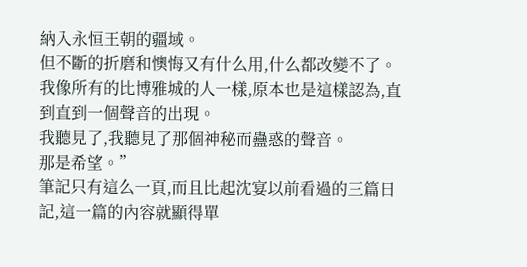納入永恒王朝的疆域。
但不斷的折磨和懊悔又有什么用,什么都改變不了。
我像所有的比博雅城的人一樣,原本也是這樣認為,直到直到一個聲音的出現。
我聽見了,我聽見了那個神秘而蠱惑的聲音。
那是希望。”
筆記只有這么一頁,而且比起沈宴以前看過的三篇日記,這一篇的內容就顯得單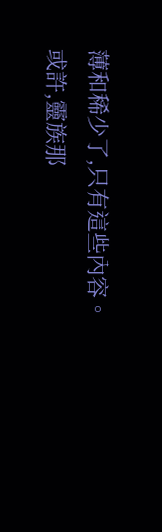薄和稀少了,只有這些內容。
或許,靈族那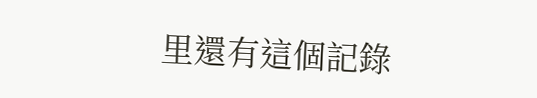里還有這個記錄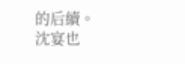的后續。
沈宴也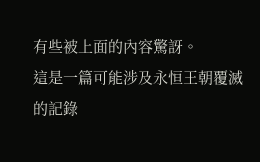有些被上面的內容驚訝。
這是一篇可能涉及永恒王朝覆滅的記錄